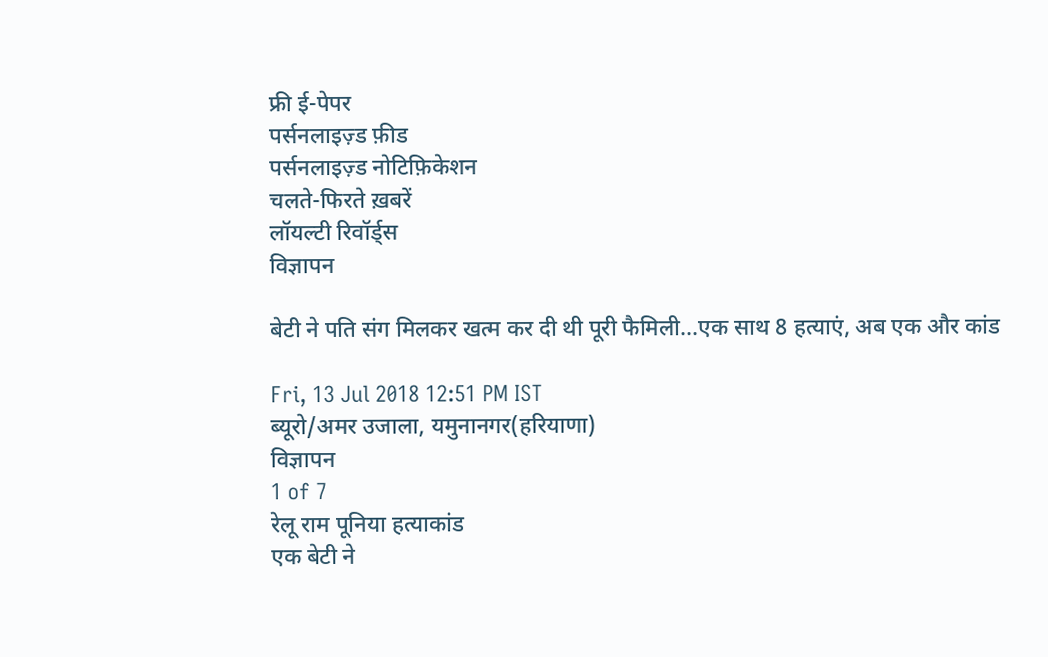फ्री ई-पेपर
पर्सनलाइज़्ड फ़ीड
पर्सनलाइज़्ड नोटिफ़िकेशन
चलते-फिरते ख़बरें
लॉयल्टी रिवॉर्ड्स
विज्ञापन

बेटी ने पति संग मिलकर खत्म कर दी थी पूरी फैमिली...एक साथ 8 हत्याएं, अब एक और कांड

Fri, 13 Jul 2018 12:51 PM IST
ब्यूरो/अमर उजाला, यमुनानगर(हरियाणा)
विज्ञापन
1 of 7
रेलू राम पूनिया हत्याकांड
एक बेटी ने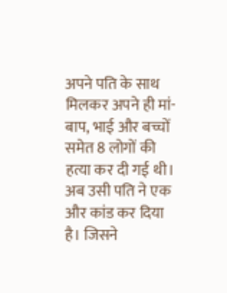अपने पति के साथ मिलकर अपने ही मां-बाप, भाई और बच्चों समेत 8 लोगों की हत्या कर दी गई थी। अब उसी पति ने एक और कांड कर दिया है। जिसने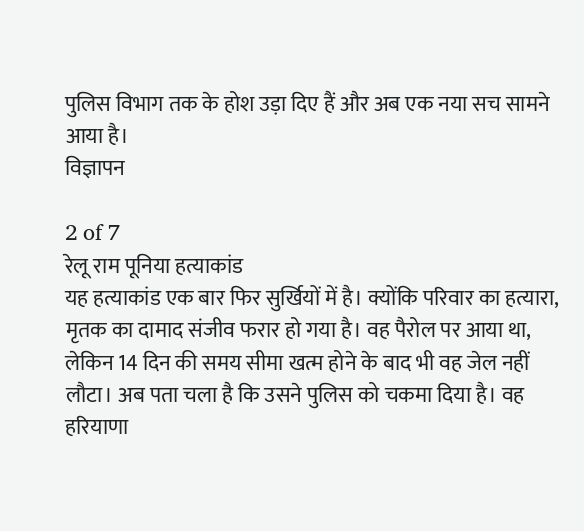पुलिस विभाग तक के होश उड़ा दिए हैं और अब एक नया सच सामने आया है।
विज्ञापन

2 of 7
रेलू राम पूनिया हत्याकांड
यह हत्याकांड एक बार फिर सुर्खियों में है। क्योंकि परिवार का हत्यारा, मृतक का दामाद संजीव फरार हो गया है। वह पैरोल पर आया था, लेकिन 14 दिन की समय सीमा खत्म होने के बाद भी वह जेल नहीं लौटा। अब पता चला है कि उसने पुलिस को चकमा दिया है। वह हरियाणा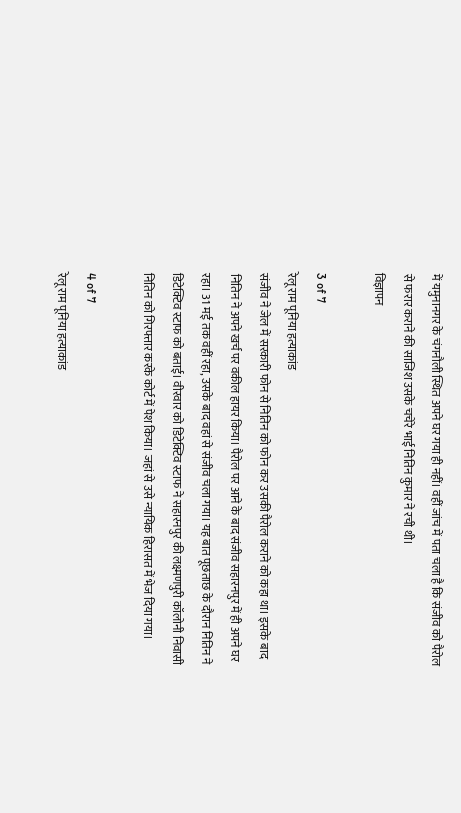में यमुनानगर के चंगनौली स्थित अपने घर गया ही नहीं। वहीं जांच में पता चला है कि संजीव को पैरोल से फरार कराने की साजिश उसके चचेरे भाई नितिन कुमार ने रची थी।
विज्ञापन

3 of 7
रेलू राम पूनिया हत्याकांड
संजीव ने जेल में सरकारी फोन से नितिन को फोन कर उसकी पैरोल कराने को कहा था। इसके बाद नितिन ने अपने खर्च पर वकील हायर किया। पैरोल पर आने के बाद संजीव सहारनपुर में ही अपने घर रहा। 31 मई तक वहीं रहा, उसके बाद वहां से संजीव चला गया। यह बात पूछताछ के दौरान नितिन ने डिटेक्टिव स्टाफ को बताई। वीरवार को डिटेक्टिव स्टाफ ने सहारनपुर की लक्ष्मणपुरी कॉलोनी निवासी नितिन को गिरफ्तार करके कोर्ट में पेश किया। जहां से उसे न्यायिक हिरासत में भेज दिया गया।

4 of 7
रेलू राम पूनिया हत्याकांड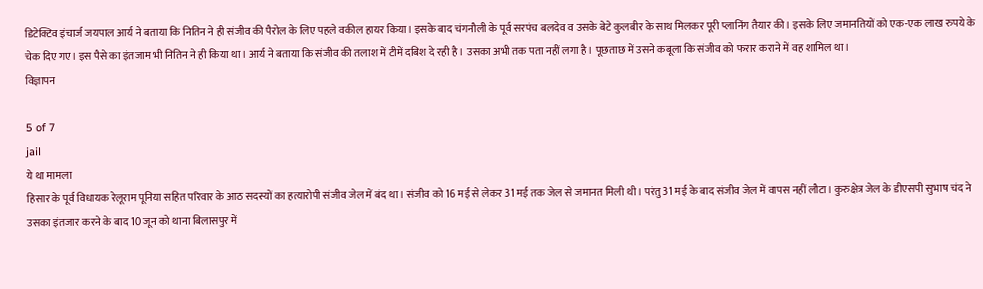डिटेक्टिव इंचार्ज जयपाल आर्य ने बताया कि नितिन ने ही संजीव की पैरोल के लिए पहले वकील हायर किया। इसके बाद चंगनौली के पूर्व सरपंच बलदेव व उसके बेटे कुलबीर के साथ मिलकर पूरी प्लानिंग तैयार की। इसके लिए जमानतियों को एक-एक लाख रुपये के चेक दिए गए। इस पैसे का इंतजाम भी नितिन ने ही किया था। आर्य ने बताया कि संजीव की तलाश में टीमें दबिश दे रही है। उसका अभी तक पता नहीं लगा है। पूछताछ में उसने कबूला कि संजीव को फरार कराने में वह शामिल था।
विज्ञापन

5 of 7
jail
ये था मामला
हिसार के पूर्व विधायक रेलूराम पूनिया सहित परिवार के आठ सदस्यों का हत्यारोपी संजीव जेल में बंद था। संजीव को 16 मई से लेकर 31 मई तक जेल से जमानत मिली थी। परंतु 31 मई के बाद संजीव जेल में वापस नहीं लौटा। कुरुक्षेत्र जेल के डीएसपी सुभाष चंद ने उसका इंतजार करने के बाद 10 जून को थाना बिलासपुर में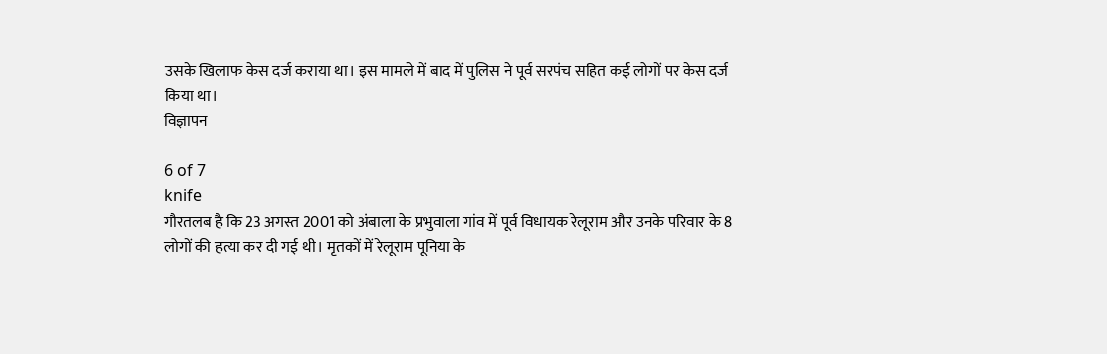उसके खिलाफ केस दर्ज कराया था। इस मामले में बाद में पुलिस ने पूर्व सरपंच सहित कई लोगों पर केस दर्ज किया था।
विज्ञापन

6 of 7
knife
गौरतलब है कि 23 अगस्त 2001 को अंबाला के प्रभुवाला गांव में पूर्व विधायक रेलूराम और उनके परिवार के 8 लोगों की हत्या कर दी गई थी। मृतकों में रेलूराम पूनिया के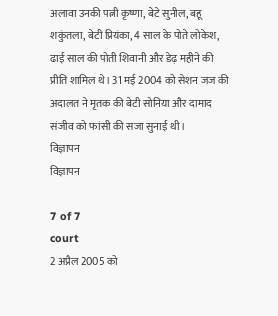अलावा उनकी पत्नी कृष्णा, बेटे सुनील, बहू शकुंतला, बेटी प्रियंका, 4 साल के पोते लोकेश, ढाई साल की पोती शिवानी और डेढ़ महीने की प्रीति शामिल थे। 31 मई 2004 को सेशन जज की अदालत ने मृतक की बेटी सोनिया और दामाद संजीव को फांसी की सजा सुनाई थी।
विज्ञापन
विज्ञापन

7 of 7
court
2 अप्रैल 2005 को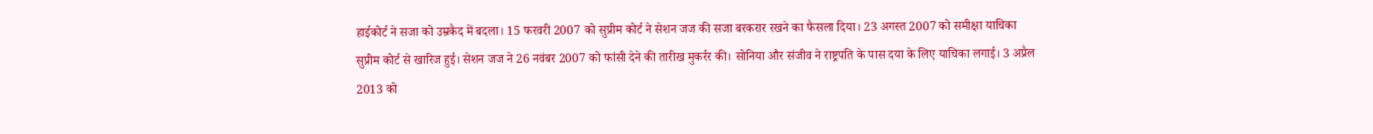हाईकोर्ट ने सजा को उम्रकैद में बदला। 15 फरवरी 2007 को सुप्रीम कोर्ट ने सेशन जज की सजा बरकरार रखने का फैसला दिया। 23 अगस्त 2007 को समीक्षा याचिका सुप्रीम कोर्ट से खारिज हुई। सेशन जज ने 26 नवंबर 2007 को फांसी देने की तारीख मुकर्रर की। सोनिया और संजीव ने राष्ट्रपति के पास दया के लिए याचिका लगाई। 3 अप्रैल 2013 को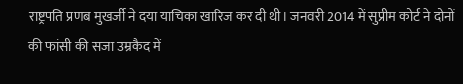राष्ट्रपति प्रणब मुखर्जी ने दया याचिका खारिज कर दी थी। जनवरी 2014 में सुप्रीम कोर्ट ने दोनों की फांसी की सजा उम्रकैद में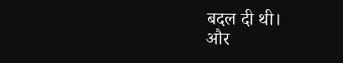बदल दी थी।
और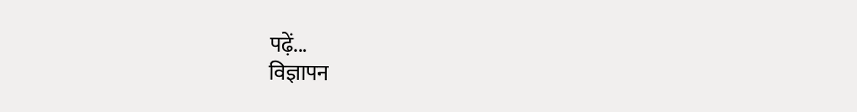पढ़ें...
विज्ञापन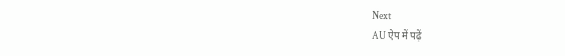Next
AU ऐप में पढ़ें